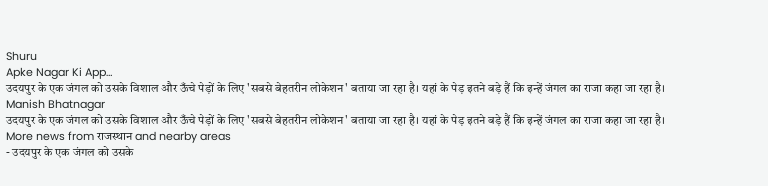Shuru
Apke Nagar Ki App…
उदयपुर के एक जंगल को उसके विशाल और ऊँचे पेड़ों के लिए 'सबसे बेहतरीन लोकेशन' बताया जा रहा है। यहां के पेड़ इतने बड़े हैं कि इन्हें जंगल का राजा कहा जा रहा है।
Manish Bhatnagar
उदयपुर के एक जंगल को उसके विशाल और ऊँचे पेड़ों के लिए 'सबसे बेहतरीन लोकेशन' बताया जा रहा है। यहां के पेड़ इतने बड़े हैं कि इन्हें जंगल का राजा कहा जा रहा है।
More news from राजस्थान and nearby areas
- उदयपुर के एक जंगल को उसके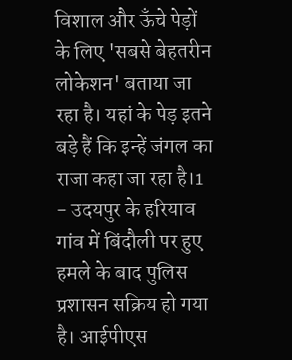विशाल और ऊँचे पेड़ों के लिए 'सबसे बेहतरीन लोकेशन' बताया जा रहा है। यहां के पेड़ इतने बड़े हैं कि इन्हें जंगल का राजा कहा जा रहा है।1
- उदयपुर के हरियाव गांव में बिंदौली पर हुए हमले के बाद पुलिस प्रशासन सक्रिय हो गया है। आईपीएस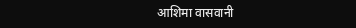आशिमा वासवानी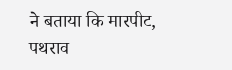ने बताया कि मारपीट, पथराव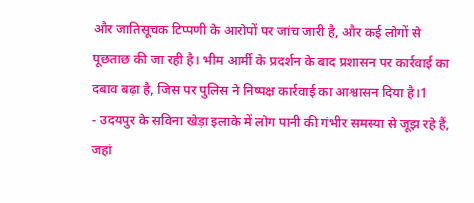और जातिसूचक टिप्पणी के आरोपों पर जांच जारी है, और कई लोगों से पूछताछ की जा रही है। भीम आर्मी के प्रदर्शन के बाद प्रशासन पर कार्रवाई का दबाव बढ़ा है, जिस पर पुलिस ने निष्पक्ष कार्रवाई का आश्वासन दिया है।1
- उदयपुर के सविना खेड़ा इलाके में लोग पानी की गंभीर समस्या से जूझ रहे हैं, जहां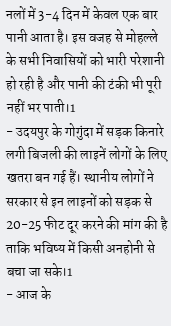नलों में 3-4 दिन में केवल एक बार पानी आता है। इस वजह से मोहल्ले के सभी निवासियों को भारी परेशानी हो रही है और पानी की टंकी भी पूरी नहीं भर पाती।1
- उदयपुर के गोगुंदा में सड़क किनारे लगी बिजली की लाइनें लोगों के लिए खतरा बन गई हैं। स्थानीय लोगों ने सरकार से इन लाइनों को सड़क से 20-25 फीट दूर करने की मांग की है ताकि भविष्य में किसी अनहोनी से बचा जा सके।1
- आज के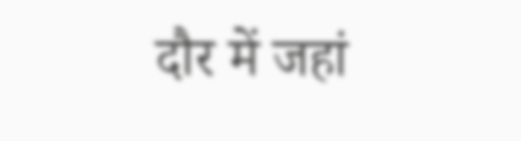दौर में जहां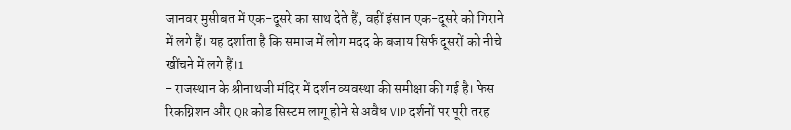जानवर मुसीबत में एक-दूसरे का साथ देते हैं, वहीं इंसान एक-दूसरे को गिराने में लगे हैं। यह दर्शाता है कि समाज में लोग मदद के बजाय सिर्फ दूसरों को नीचे खींचने में लगे हैं।1
- राजस्थान के श्रीनाथजी मंदिर में दर्शन व्यवस्था की समीक्षा की गई है। फेस रिकग्निशन और QR कोड सिस्टम लागू होने से अवैध VIP दर्शनों पर पूरी तरह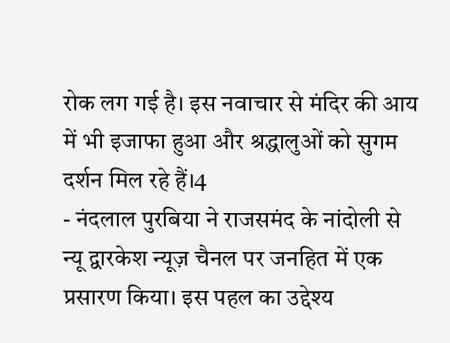रोक लग गई है। इस नवाचार से मंदिर की आय में भी इजाफा हुआ और श्रद्धालुओं को सुगम दर्शन मिल रहे हैं।4
- नंदलाल पुरबिया ने राजसमंद के नांदोली से न्यू द्वारकेश न्यूज़ चैनल पर जनहित में एक प्रसारण किया। इस पहल का उद्देश्य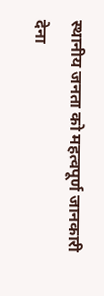स्थानीय जनता को महत्वपूर्ण जानकारी देना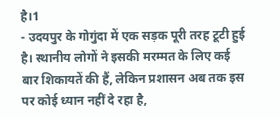है।1
- उदयपुर के गोगुंदा में एक सड़क पूरी तरह टूटी हुई है। स्थानीय लोगों ने इसकी मरम्मत के लिए कई बार शिकायतें की हैं, लेकिन प्रशासन अब तक इस पर कोई ध्यान नहीं दे रहा है,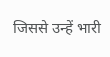जिससे उन्हें भारी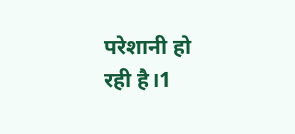परेशानी हो रही है।1